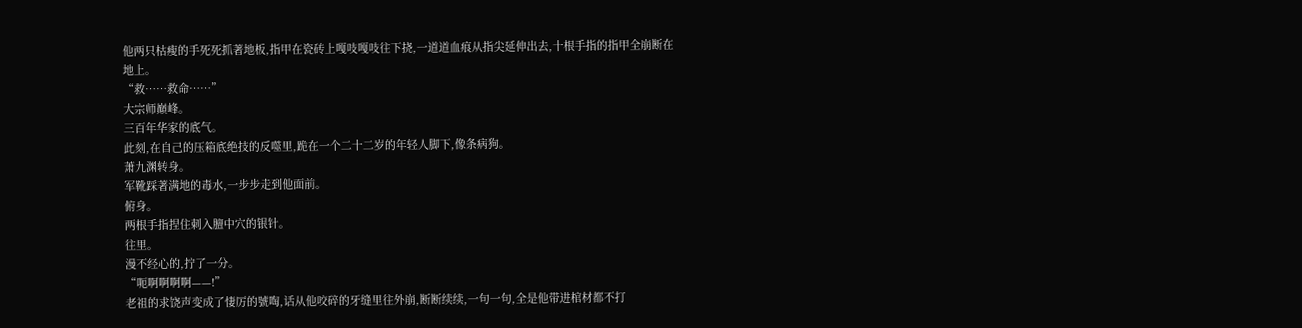他两只枯瘦的手死死抓著地板,指甲在瓷砖上嘎吱嘎吱往下挠,一道道血痕从指尖延伸出去,十根手指的指甲全崩断在地上。
“救……救命……”
大宗师巔峰。
三百年华家的底气。
此刻,在自己的压箱底绝技的反噬里,跪在一个二十二岁的年轻人脚下,像条病狗。
萧九渊转身。
军靴踩著满地的毒水,一步步走到他面前。
俯身。
两根手指捏住刺入膻中穴的银针。
往里。
漫不经心的,拧了一分。
“呃啊啊啊啊——!”
老祖的求饶声变成了悽厉的號啕,话从他咬碎的牙缝里往外崩,断断续续,一句一句,全是他带进棺材都不打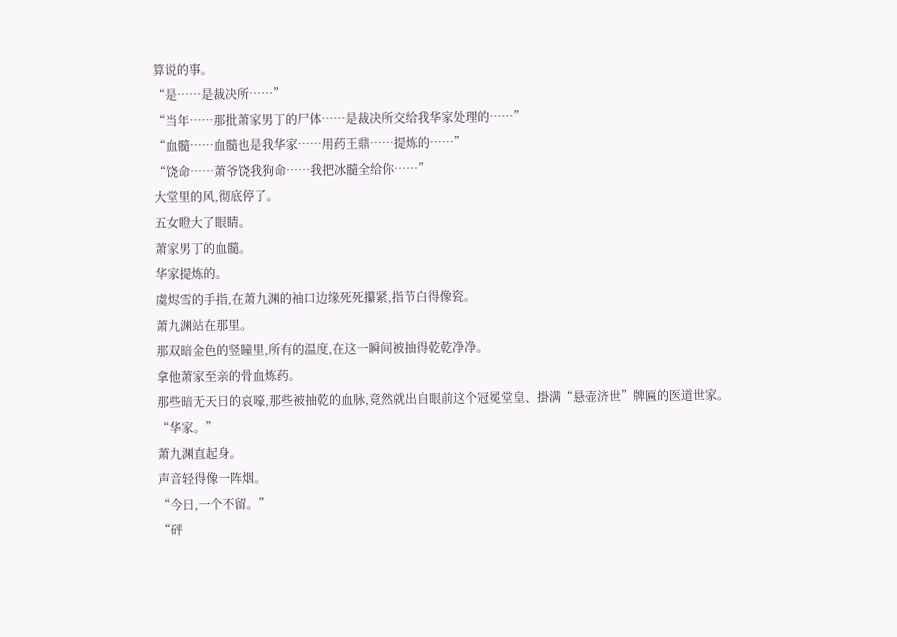算说的事。
“是……是裁决所……”
“当年……那批萧家男丁的尸体……是裁决所交给我华家处理的……”
“血髓……血髓也是我华家……用药王鼎……提炼的……”
“饶命……萧爷饶我狗命……我把冰髓全给你……”
大堂里的风,彻底停了。
五女瞪大了眼睛。
萧家男丁的血髓。
华家提炼的。
虞烬雪的手指,在萧九渊的袖口边缘死死攥紧,指节白得像瓷。
萧九渊站在那里。
那双暗金色的竖瞳里,所有的温度,在这一瞬间被抽得乾乾净净。
拿他萧家至亲的骨血炼药。
那些暗无天日的哀嚎,那些被抽乾的血脉,竟然就出自眼前这个冠冕堂皇、掛满“悬壶济世”牌匾的医道世家。
“华家。”
萧九渊直起身。
声音轻得像一阵烟。
“今日,一个不留。”
“砰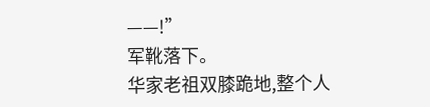——!”
军靴落下。
华家老祖双膝跪地,整个人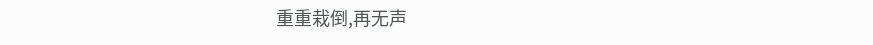重重栽倒,再无声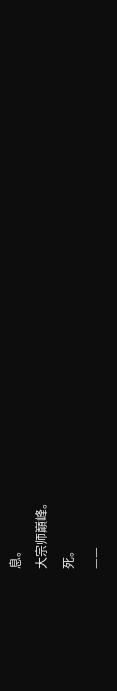息。
大宗师巔峰。
死。
——